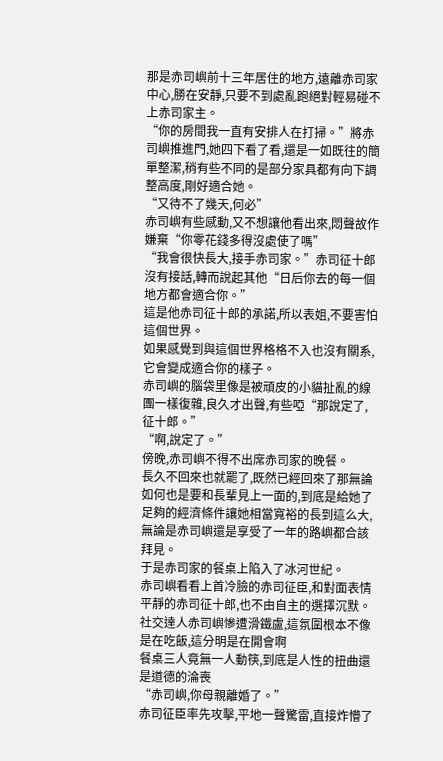那是赤司嶼前十三年居住的地方,遠離赤司家中心,勝在安靜,只要不到處亂跑絕對輕易碰不上赤司家主。
“你的房間我一直有安排人在打掃。”將赤司嶼推進門,她四下看了看,還是一如既往的簡單整潔,稍有些不同的是部分家具都有向下調整高度,剛好適合她。
“又待不了幾天,何必”
赤司嶼有些感動,又不想讓他看出來,悶聲故作嫌棄“你零花錢多得沒處使了嗎”
“我會很快長大,接手赤司家。”赤司征十郎沒有接話,轉而說起其他“日后你去的每一個地方都會適合你。”
這是他赤司征十郎的承諾,所以表姐,不要害怕這個世界。
如果感覺到與這個世界格格不入也沒有關系,它會變成適合你的樣子。
赤司嶼的腦袋里像是被頑皮的小貓扯亂的線團一樣復雜,良久才出聲,有些啞“那說定了,征十郎。”
“啊,說定了。”
傍晚,赤司嶼不得不出席赤司家的晚餐。
長久不回來也就罷了,既然已經回來了那無論如何也是要和長輩見上一面的,到底是給她了足夠的經濟條件讓她相當寬裕的長到這么大,無論是赤司嶼還是享受了一年的路嶼都合該拜見。
于是赤司家的餐桌上陷入了冰河世紀。
赤司嶼看看上首冷臉的赤司征臣,和對面表情平靜的赤司征十郎,也不由自主的選擇沉默。
社交達人赤司嶼慘遭滑鐵盧,這氛圍根本不像是在吃飯,這分明是在開會啊
餐桌三人竟無一人動筷,到底是人性的扭曲還是道德的淪喪
“赤司嶼,你母親離婚了。”
赤司征臣率先攻擊,平地一聲驚雷,直接炸懵了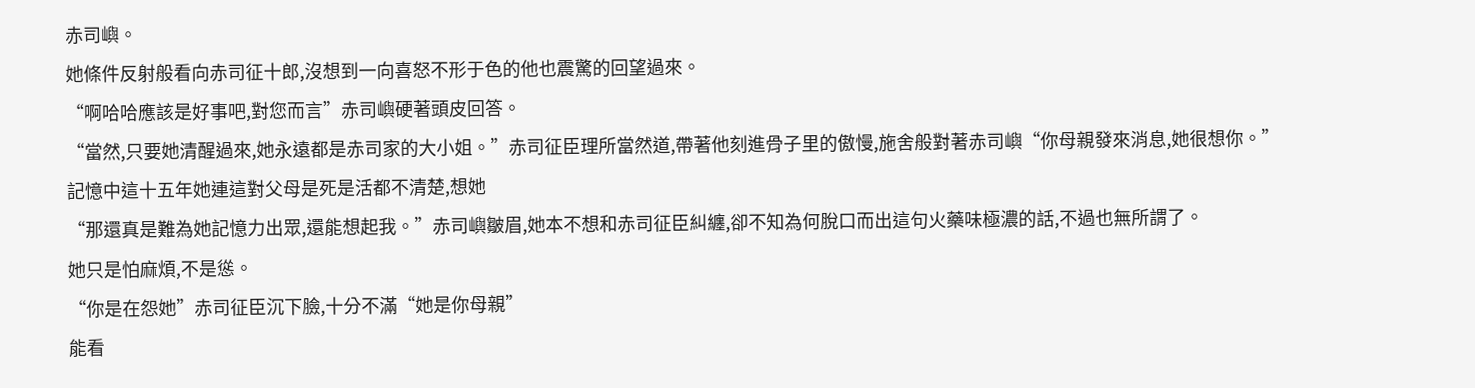赤司嶼。
她條件反射般看向赤司征十郎,沒想到一向喜怒不形于色的他也震驚的回望過來。
“啊哈哈應該是好事吧,對您而言”赤司嶼硬著頭皮回答。
“當然,只要她清醒過來,她永遠都是赤司家的大小姐。”赤司征臣理所當然道,帶著他刻進骨子里的傲慢,施舍般對著赤司嶼“你母親發來消息,她很想你。”
記憶中這十五年她連這對父母是死是活都不清楚,想她
“那還真是難為她記憶力出眾,還能想起我。”赤司嶼皺眉,她本不想和赤司征臣糾纏,卻不知為何脫口而出這句火藥味極濃的話,不過也無所謂了。
她只是怕麻煩,不是慫。
“你是在怨她”赤司征臣沉下臉,十分不滿“她是你母親”
能看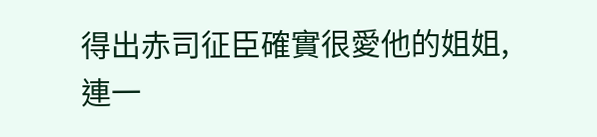得出赤司征臣確實很愛他的姐姐,連一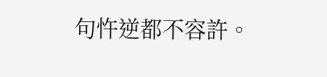句忤逆都不容許。